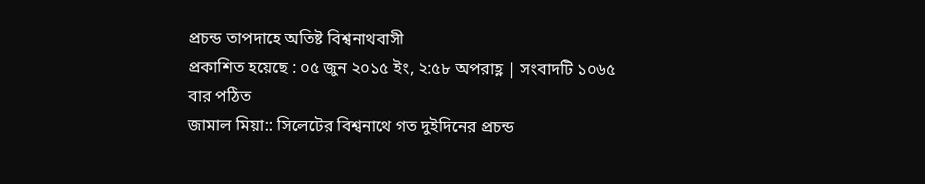প্রচন্ড তাপদাহে অতিষ্ট বিশ্বনাথবাসী
প্রকাশিত হয়েছে : ০৫ জুন ২০১৫ ইং, ২:৫৮ অপরাহ্ণ | সংবাদটি ১০৬৫ বার পঠিত
জামাল মিয়া:: সিলেটের বিশ্বনাথে গত দুইদিনের প্রচন্ড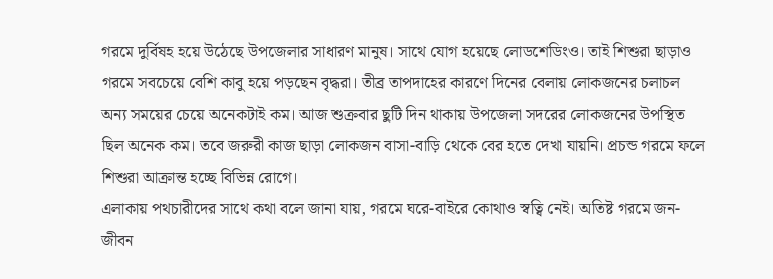গরমে দুর্বিষহ হয়ে উঠেছে উপজেলার সাধারণ মানুষ। সাথে যোগ হয়েছে লোডশেডিংও। তাই শিশুরা ছাড়াও গরমে সবচেয়ে বেশি কাবু হয়ে পড়ছেন বৃদ্ধরা। তীব্র তাপদাহের কারণে দিনের বেলায় লোকজনের চলাচল অন্য সময়ের চেয়ে অনেকটাই কম। আজ শুক্রবার ছুটি দিন থাকায় উপজেলা সদরের লোকজনের উপস্থিত ছিল অনেক কম। তবে জরুরী কাজ ছাড়া লোকজন বাসা-বাড়ি থেকে বের হতে দেখা যায়নি। প্রচন্ড গরমে ফলে শিশুরা আক্রান্ত হচ্ছে বিভিন্ন রোগে।
এলাকায় পথচারীদের সাথে কথা বলে জানা যায়, গরমে ঘরে-বাইরে কোথাও স্বত্বি নেই। অতিষ্ট গরমে জন-জীবন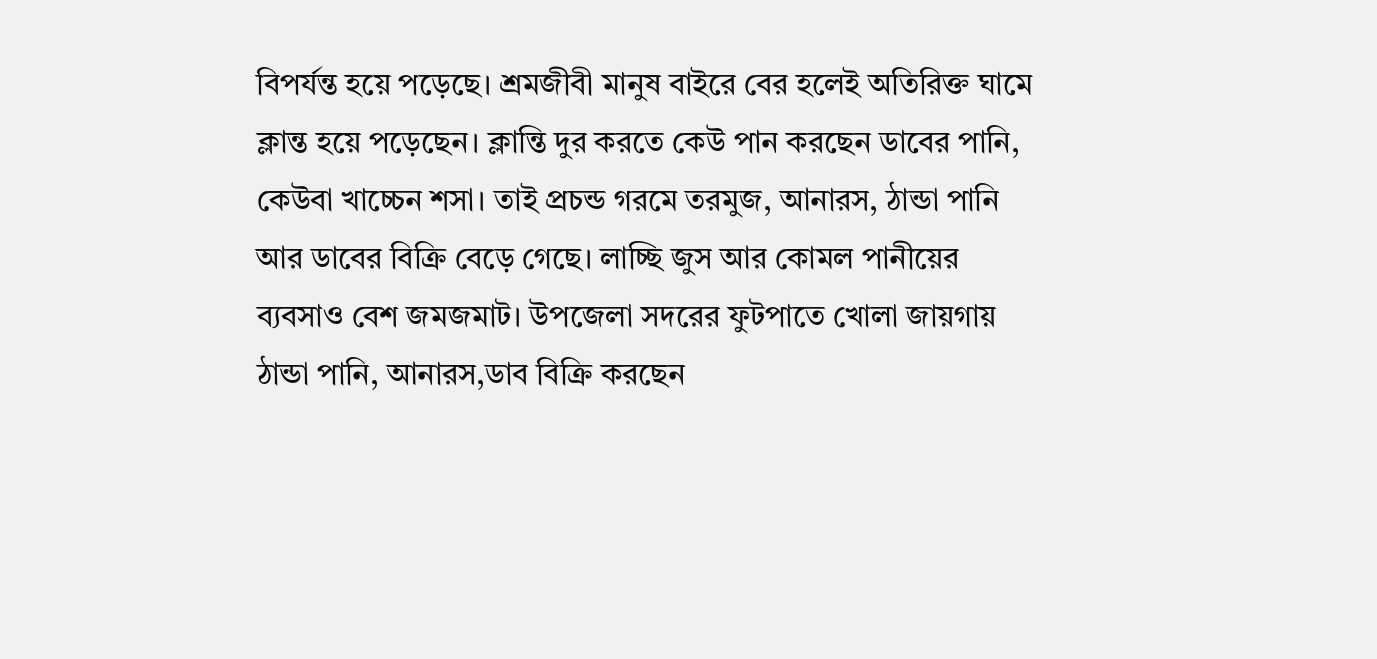বিপর্যন্ত হয়ে পড়েছে। শ্রমজীবী মানুষ বাইরে বের হলেই অতিরিক্ত ঘামে ক্লান্ত হয়ে পড়েছেন। ক্লান্তি দুর করতে কেউ পান করছেন ডাবের পানি, কেউবা খাচ্চেন শসা। তাই প্রচন্ড গরমে তরমুজ, আনারস, ঠান্ডা পানি আর ডাবের বিক্রি বেড়ে গেছে। লাচ্ছি জুস আর কোমল পানীয়ের ব্যবসাও বেশ জমজমাট। উপজেলা সদরের ফুটপাতে খোলা জায়গায় ঠান্ডা পানি, আনারস,ডাব বিক্রি করছেন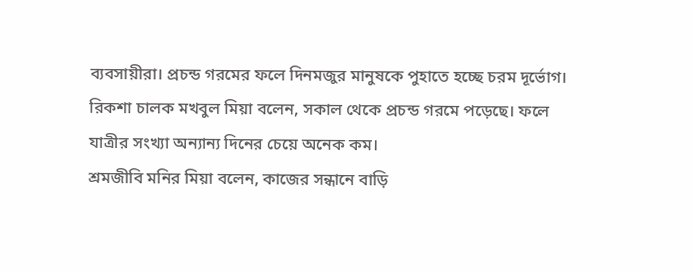ব্যবসায়ীরা। প্রচন্ড গরমের ফলে দিনমজুর মানুষকে পুহাতে হচ্ছে চরম দূর্ভোগ।
রিকশা চালক মখবুল মিয়া বলেন, সকাল থেকে প্রচন্ড গরমে পড়েছে। ফলে যাত্রীর সংখ্যা অন্যান্য দিনের চেয়ে অনেক কম।
শ্রমজীবি মনির মিয়া বলেন, কাজের সন্ধানে বাড়ি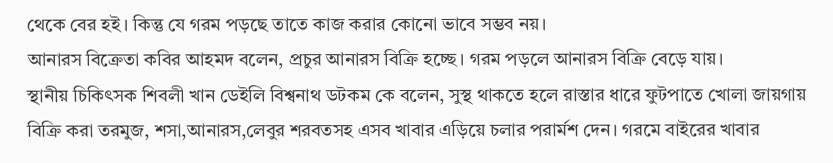থেকে বের হই। কিন্তু যে গরম পড়ছে তাতে কাজ করার কোনো ভাবে সম্ভব নয়।
আনারস বিক্রেতা কবির আহমদ বলেন, প্রচুর আনারস বিক্রি হচ্ছে। গরম পড়লে আনারস বিক্রি বেড়ে যায়।
স্থানীয় চিকিৎসক শিবলী খান ডেইলি বিশ্বনাথ ডটকম কে বলেন, সুস্থ থাকতে হলে রাস্তার ধারে ফুটপাতে খোলা জায়গায় বিক্রি করা তরমুজ, শসা,আনারস,লেবুর শরবতসহ এসব খাবার এড়িয়ে চলার পরার্মশ দেন। গরমে বাইরের খাবার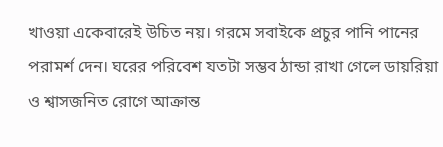খাওয়া একেবারেই উচিত নয়। গরমে সবাইকে প্রচুর পানি পানের পরামর্শ দেন। ঘরের পরিবেশ যতটা সম্ভব ঠান্ডা রাখা গেলে ডায়রিয়া ও শ্বাসজনিত রোগে আক্রান্ত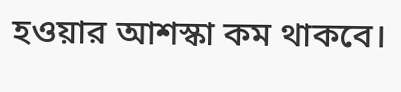হওয়ার আশস্কা কম থাকবে।